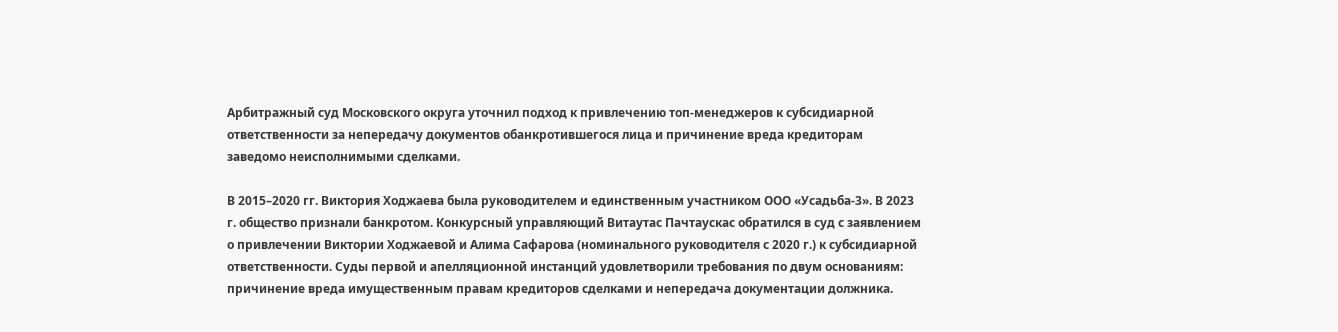Арбитражный суд Московского округа уточнил подход к привлечению топ-менеджеров к субсидиарной ответственности за непередачу документов обанкротившегося лица и причинение вреда кредиторам заведомо неисполнимыми сделками.

В 2015–2020 гг. Виктория Ходжаева была руководителем и единственным участником ООО «Усадьба-3». В 2023 г. общество признали банкротом. Конкурсный управляющий Витаутас Пачтаускас обратился в суд с заявлением о привлечении Виктории Ходжаевой и Алима Сафарова (номинального руководителя с 2020 г.) к субсидиарной ответственности. Суды первой и апелляционной инстанций удовлетворили требования по двум основаниям: причинение вреда имущественным правам кредиторов сделками и непередача документации должника.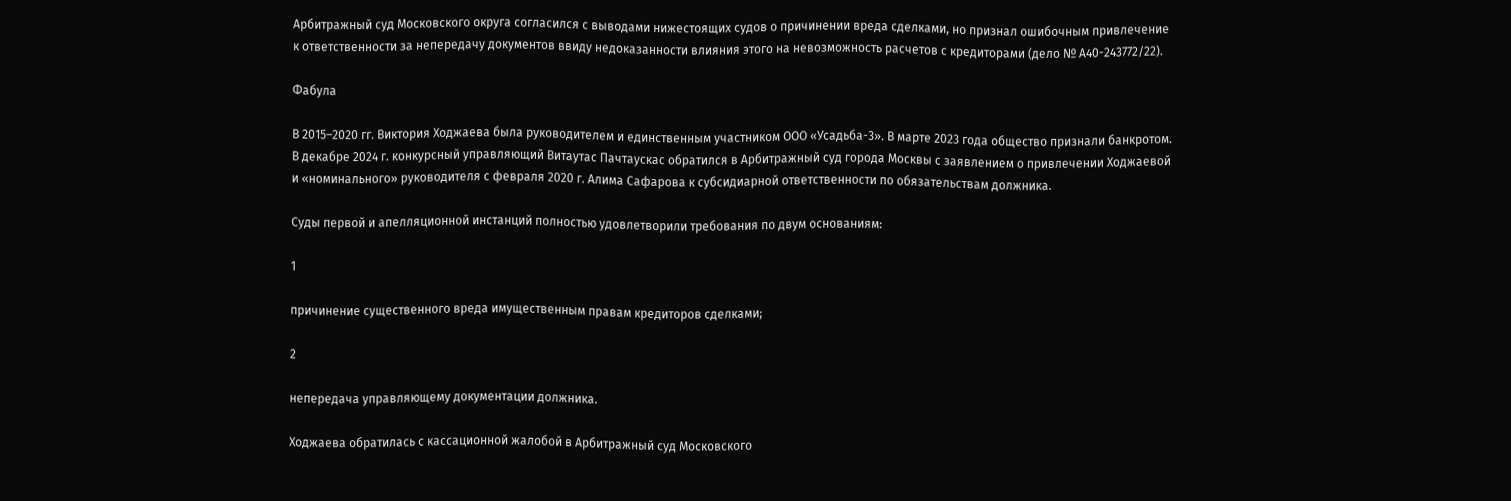Арбитражный суд Московского округа согласился с выводами нижестоящих судов о причинении вреда сделками, но признал ошибочным привлечение к ответственности за непередачу документов ввиду недоказанности влияния этого на невозможность расчетов с кредиторами (дело № А40-243772/22).

Фабула

В 2015–2020 гг. Виктория Ходжаева была руководителем и единственным участником ООО «Усадьба-3». В марте 2023 года общество признали банкротом. В декабре 2024 г. конкурсный управляющий Витаутас Пачтаускас обратился в Арбитражный суд города Москвы с заявлением о привлечении Ходжаевой и «номинального» руководителя с февраля 2020 г. Алима Сафарова к субсидиарной ответственности по обязательствам должника.

Суды первой и апелляционной инстанций полностью удовлетворили требования по двум основаниям:

1

причинение существенного вреда имущественным правам кредиторов сделками;

2

непередача управляющему документации должника.

Ходжаева обратилась с кассационной жалобой в Арбитражный суд Московского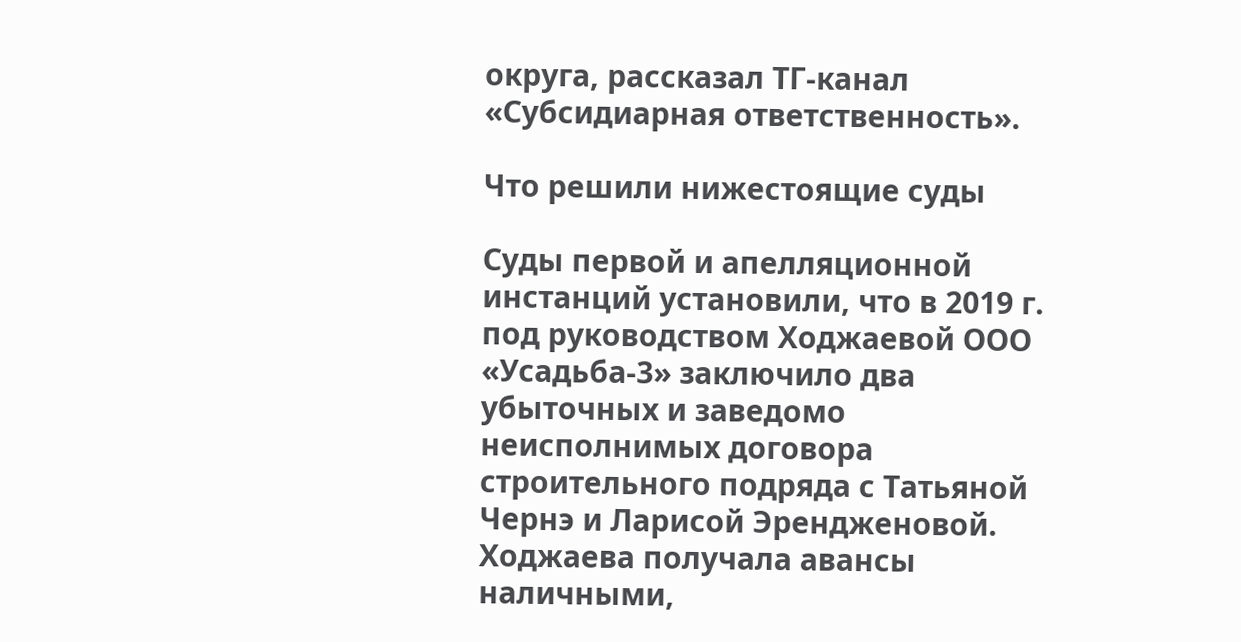округа, рассказал ТГ-канал «Субсидиарная ответственность».

Что решили нижестоящие суды

Суды первой и апелляционной инстанций установили, что в 2019 г. под руководством Ходжаевой ООО «Усадьба-3» заключило два убыточных и заведомо неисполнимых договора строительного подряда с Татьяной Чернэ и Ларисой Эрендженовой. Ходжаева получала авансы наличными,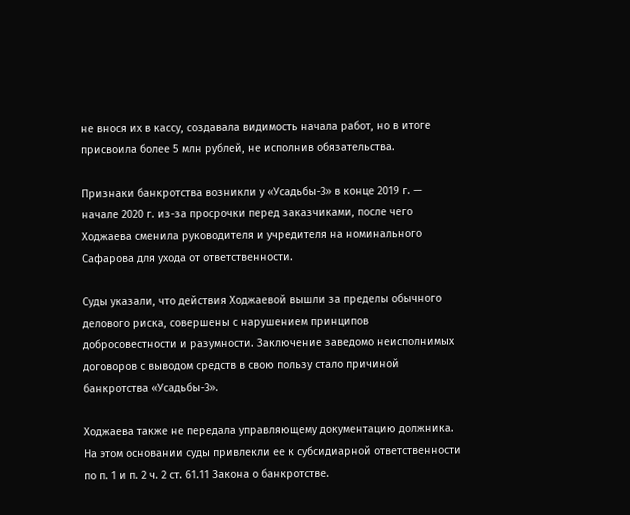не внося их в кассу, создавала видимость начала работ, но в итоге присвоила более 5 млн рублей, не исполнив обязательства.

Признаки банкротства возникли у «Усадьбы-3» в конце 2019 г. — начале 2020 г. из-за просрочки перед заказчиками, после чего Ходжаева сменила руководителя и учредителя на номинального Сафарова для ухода от ответственности.

Суды указали, что действия Ходжаевой вышли за пределы обычного делового риска, совершены с нарушением принципов добросовестности и разумности. Заключение заведомо неисполнимых договоров с выводом средств в свою пользу стало причиной банкротства «Усадьбы-3».

Ходжаева также не передала управляющему документацию должника. На этом основании суды привлекли ее к субсидиарной ответственности по п. 1 и п. 2 ч. 2 ст. 61.11 Закона о банкротстве.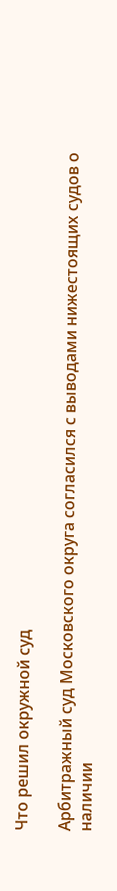Что решил окружной суд

Арбитражный суд Московского округа согласился с выводами нижестоящих судов о наличии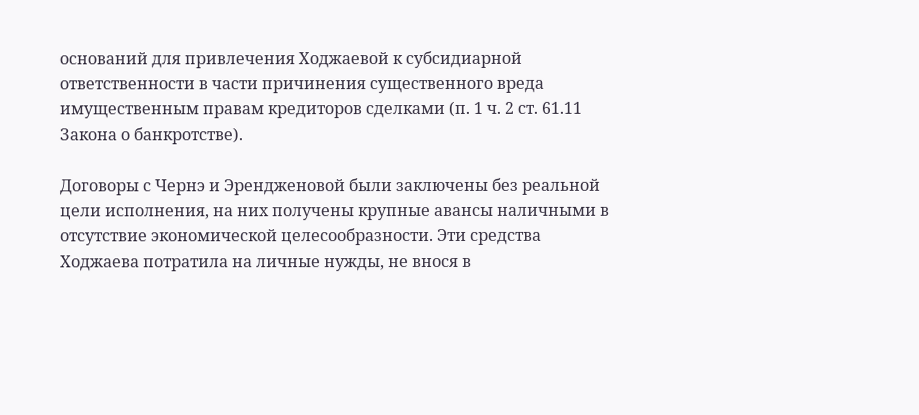оснований для привлечения Ходжаевой к субсидиарной ответственности в части причинения существенного вреда имущественным правам кредиторов сделками (п. 1 ч. 2 ст. 61.11 Закона о банкротстве).

Договоры с Чернэ и Эрендженовой были заключены без реальной цели исполнения, на них получены крупные авансы наличными в отсутствие экономической целесообразности. Эти средства Ходжаева потратила на личные нужды, не внося в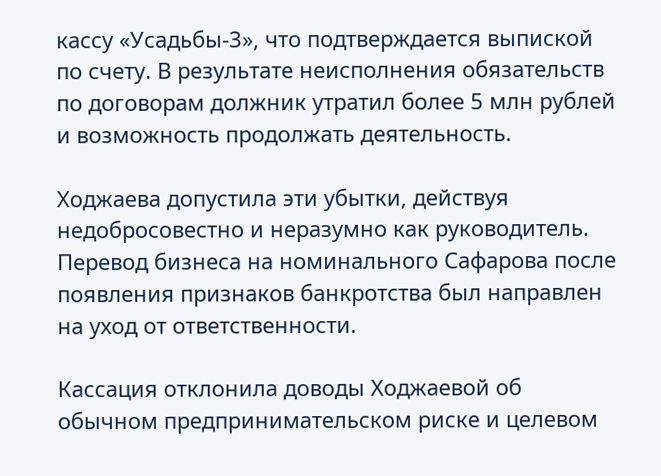кассу «Усадьбы-3», что подтверждается выпиской по счету. В результате неисполнения обязательств по договорам должник утратил более 5 млн рублей и возможность продолжать деятельность.

Ходжаева допустила эти убытки, действуя недобросовестно и неразумно как руководитель. Перевод бизнеса на номинального Сафарова после появления признаков банкротства был направлен на уход от ответственности.

Кассация отклонила доводы Ходжаевой об обычном предпринимательском риске и целевом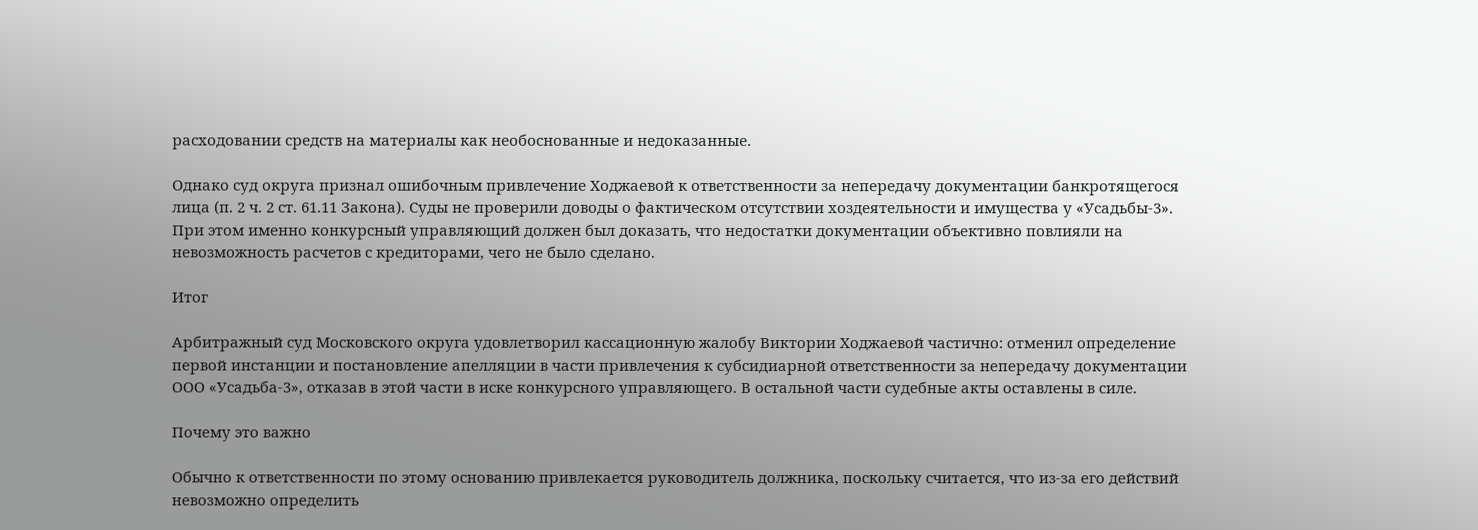расходовании средств на материалы как необоснованные и недоказанные.

Однако суд округа признал ошибочным привлечение Ходжаевой к ответственности за непередачу документации банкротящегося лица (п. 2 ч. 2 ст. 61.11 Закона). Суды не проверили доводы о фактическом отсутствии хоздеятельности и имущества у «Усадьбы-3». При этом именно конкурсный управляющий должен был доказать, что недостатки документации объективно повлияли на невозможность расчетов с кредиторами, чего не было сделано.

Итог

Арбитражный суд Московского округа удовлетворил кассационную жалобу Виктории Ходжаевой частично: отменил определение первой инстанции и постановление апелляции в части привлечения к субсидиарной ответственности за непередачу документации ООО «Усадьба-3», отказав в этой части в иске конкурсного управляющего. В остальной части судебные акты оставлены в силе.

Почему это важно

Обычно к ответственности по этому основанию привлекается руководитель должника, поскольку считается, что из-за его действий невозможно определить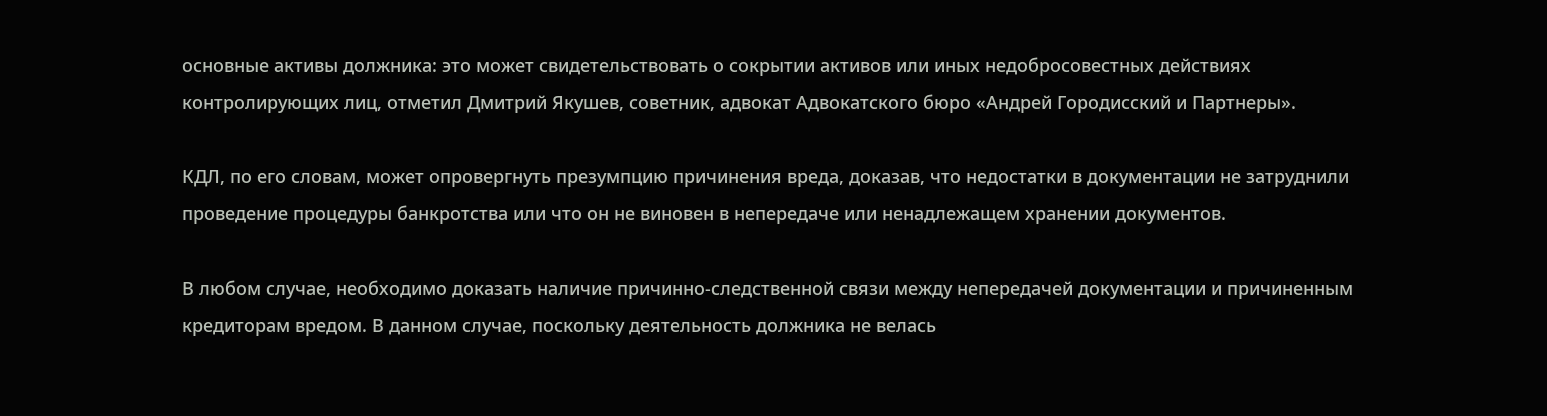основные активы должника: это может свидетельствовать о сокрытии активов или иных недобросовестных действиях контролирующих лиц, отметил Дмитрий Якушев, советник, адвокат Адвокатского бюро «Андрей Городисский и Партнеры».

КДЛ, по его словам, может опровергнуть презумпцию причинения вреда, доказав, что недостатки в документации не затруднили проведение процедуры банкротства или что он не виновен в непередаче или ненадлежащем хранении документов.

В любом случае, необходимо доказать наличие причинно-следственной связи между непередачей документации и причиненным кредиторам вредом. В данном случае, поскольку деятельность должника не велась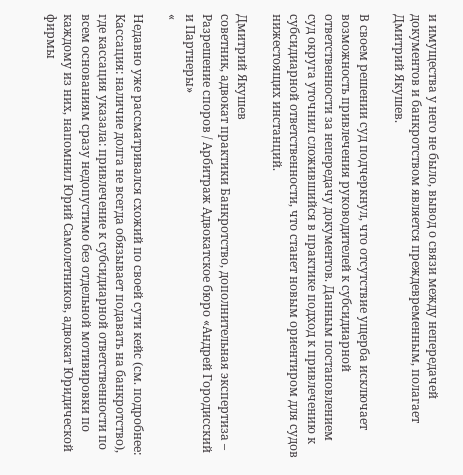и имущества у него не было, вывод о связи между непередачей документов и банкротством является преждевременным, полагает Дмитрий Якушев.

В своем решении суд подчеркнул, что отсутствие ущерба исключает возможность привлечения руководителей к субсидиарной ответственности за непередачу документов. Данным постановлением суд округа уточнил сложившийся в практике подход к привлечению к субсидиарной ответственности, что станет новым ориентиром для судов нижестоящих инстанций.

Дмитрий Якушев
советник, адвокат практики Банкротство, дополнительная экспертиза – Разрешение споров / Арбитраж Адвокатское бюро «Андрей Городисский и Партнеры»
«

Недавно уже рассматривался схожий по своей сути кейс (см. подробнее: Кассация: наличие долга не всегда обязывает подавать на банкротство), где кассация указала: привлечение к субсидиарной ответственности по всем основаниям сразу недопустимо без отдельной мотивировки по каждому из них, напомнил Юрий Самолетников, адвокат Юридической фирмы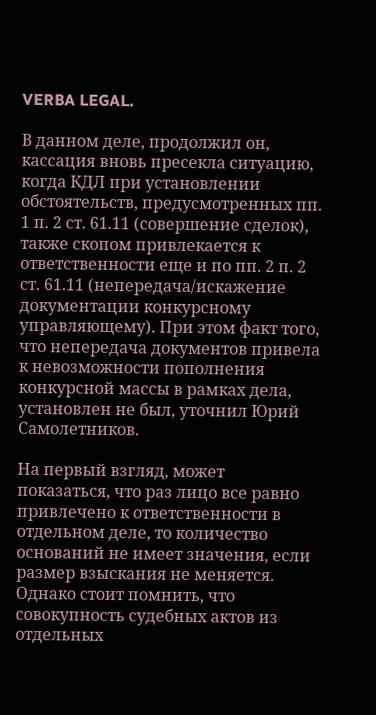VERBA LEGAL.

В данном деле, продолжил он, кассация вновь пресекла ситуацию, когда КДЛ при установлении обстоятельств, предусмотренных пп. 1 п. 2 ст. 61.11 (совершение сделок), также скопом привлекается к ответственности еще и по пп. 2 п. 2 ст. 61.11 (непередача/искажение документации конкурсному управляющему). При этом факт того, что непередача документов привела к невозможности пополнения конкурсной массы в рамках дела, установлен не был, уточнил Юрий Самолетников.

На первый взгляд, может показаться, что раз лицо все равно привлечено к ответственности в отдельном деле, то количество оснований не имеет значения, если размер взыскания не меняется. Однако стоит помнить, что совокупность судебных актов из отдельных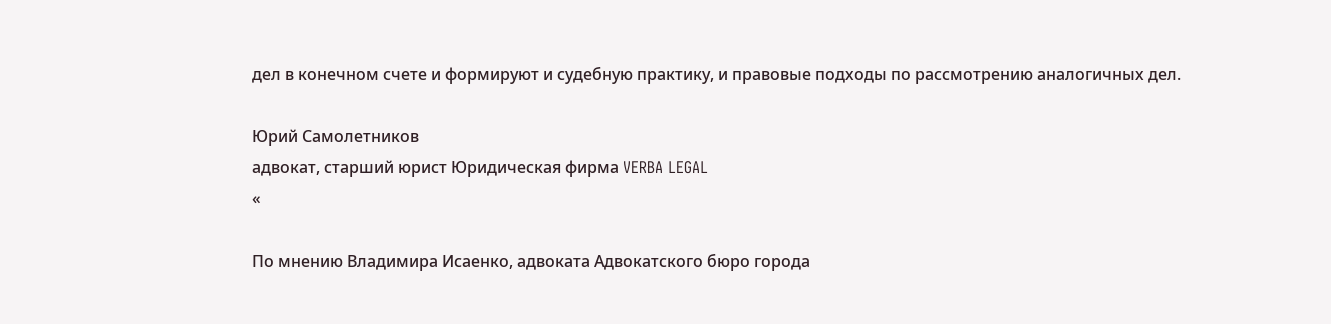дел в конечном счете и формируют и судебную практику, и правовые подходы по рассмотрению аналогичных дел.

Юрий Самолетников
адвокат, старший юрист Юридическая фирма VERBA LEGAL
«

По мнению Владимира Исаенко, адвоката Адвокатского бюро города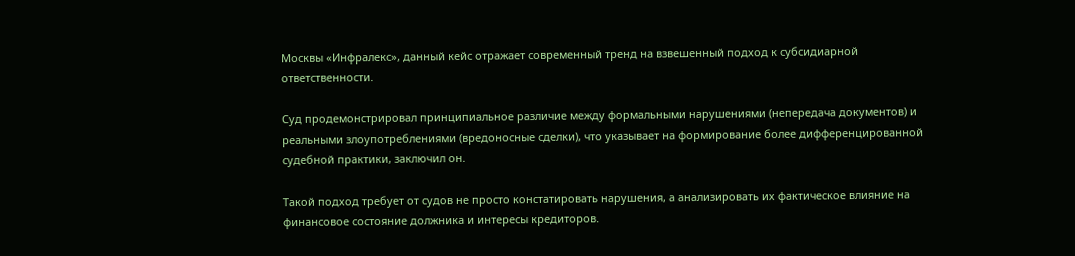Москвы «Инфралекс», данный кейс отражает современный тренд на взвешенный подход к субсидиарной ответственности.

Суд продемонстрировал принципиальное различие между формальными нарушениями (непередача документов) и реальными злоупотреблениями (вредоносные сделки), что указывает на формирование более дифференцированной судебной практики, заключил он.

Такой подход требует от судов не просто констатировать нарушения, а анализировать их фактическое влияние на финансовое состояние должника и интересы кредиторов.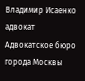Владимир Исаенко
адвокат Адвокатское бюро города Москвы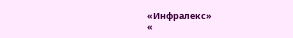«Инфралекс»
«